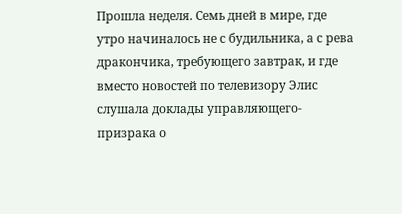Прошла неделя. Семь дней в мире, где утро начиналось не с будильника, а с рева дракончика, требующего завтрак, и где вместо новостей по телевизору Элис слушала доклады управляющего-призрака о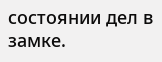состоянии дел в замке.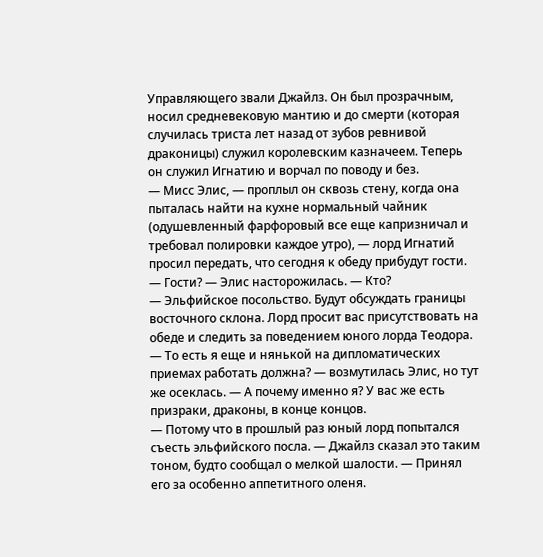Управляющего звали Джайлз. Он был прозрачным, носил средневековую мантию и до смерти (которая случилась триста лет назад от зубов ревнивой драконицы) служил королевским казначеем. Теперь он служил Игнатию и ворчал по поводу и без.
— Мисс Элис, — проплыл он сквозь стену, когда она пыталась найти на кухне нормальный чайник (одушевленный фарфоровый все еще капризничал и требовал полировки каждое утро), — лорд Игнатий просил передать, что сегодня к обеду прибудут гости.
— Гости? — Элис насторожилась. — Кто?
— Эльфийское посольство. Будут обсуждать границы восточного склона. Лорд просит вас присутствовать на обеде и следить за поведением юного лорда Теодора.
— То есть я еще и нянькой на дипломатических приемах работать должна? — возмутилась Элис, но тут же осеклась. — А почему именно я? У вас же есть призраки, драконы, в конце концов.
— Потому что в прошлый раз юный лорд попытался съесть эльфийского посла. — Джайлз сказал это таким тоном, будто сообщал о мелкой шалости. — Принял его за особенно аппетитного оленя.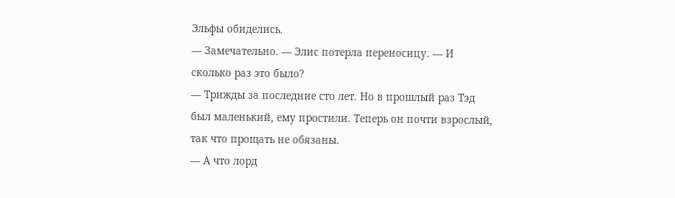Эльфы обиделись.
— Замечательно. — Элис потерла переносицу. — И сколько раз это было?
— Трижды за последние сто лет. Но в прошлый раз Тэд был маленький, ему простили. Теперь он почти взрослый, так что прощать не обязаны.
— А что лорд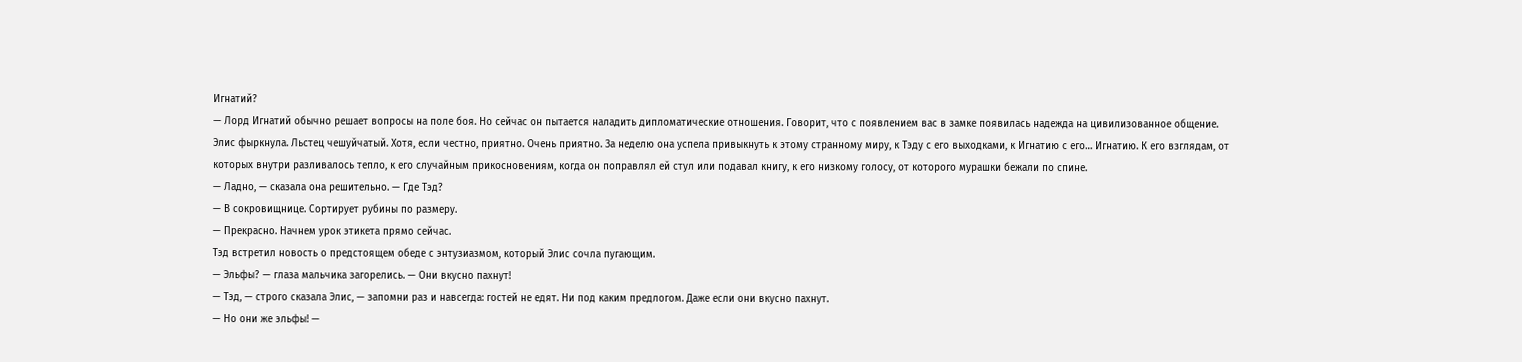Игнатий?
— Лорд Игнатий обычно решает вопросы на поле боя. Но сейчас он пытается наладить дипломатические отношения. Говорит, что с появлением вас в замке появилась надежда на цивилизованное общение.
Элис фыркнула. Льстец чешуйчатый. Хотя, если честно, приятно. Очень приятно. За неделю она успела привыкнуть к этому странному миру, к Тэду с его выходками, к Игнатию с его… Игнатию. К его взглядам, от которых внутри разливалось тепло, к его случайным прикосновениям, когда он поправлял ей стул или подавал книгу, к его низкому голосу, от которого мурашки бежали по спине.
— Ладно, — сказала она решительно. — Где Тэд?
— В сокровищнице. Сортирует рубины по размеру.
— Прекрасно. Начнем урок этикета прямо сейчас.
Тэд встретил новость о предстоящем обеде с энтузиазмом, который Элис сочла пугающим.
— Эльфы? — глаза мальчика загорелись. — Они вкусно пахнут!
— Тэд, — строго сказала Элис, — запомни раз и навсегда: гостей не едят. Ни под каким предлогом. Даже если они вкусно пахнут.
— Но они же эльфы! —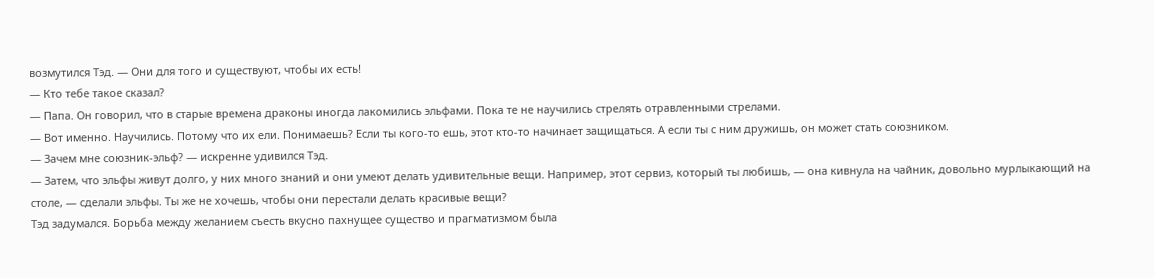возмутился Тэд. — Они для того и существуют, чтобы их есть!
— Кто тебе такое сказал?
— Папа. Он говорил, что в старые времена драконы иногда лакомились эльфами. Пока те не научились стрелять отравленными стрелами.
— Вот именно. Научились. Потому что их ели. Понимаешь? Если ты кого-то ешь, этот кто-то начинает защищаться. А если ты с ним дружишь, он может стать союзником.
— Зачем мне союзник-эльф? — искренне удивился Тэд.
— Затем, что эльфы живут долго, у них много знаний и они умеют делать удивительные вещи. Например, этот сервиз, который ты любишь, — она кивнула на чайник, довольно мурлыкающий на столе, — сделали эльфы. Ты же не хочешь, чтобы они перестали делать красивые вещи?
Тэд задумался. Борьба между желанием съесть вкусно пахнущее существо и прагматизмом была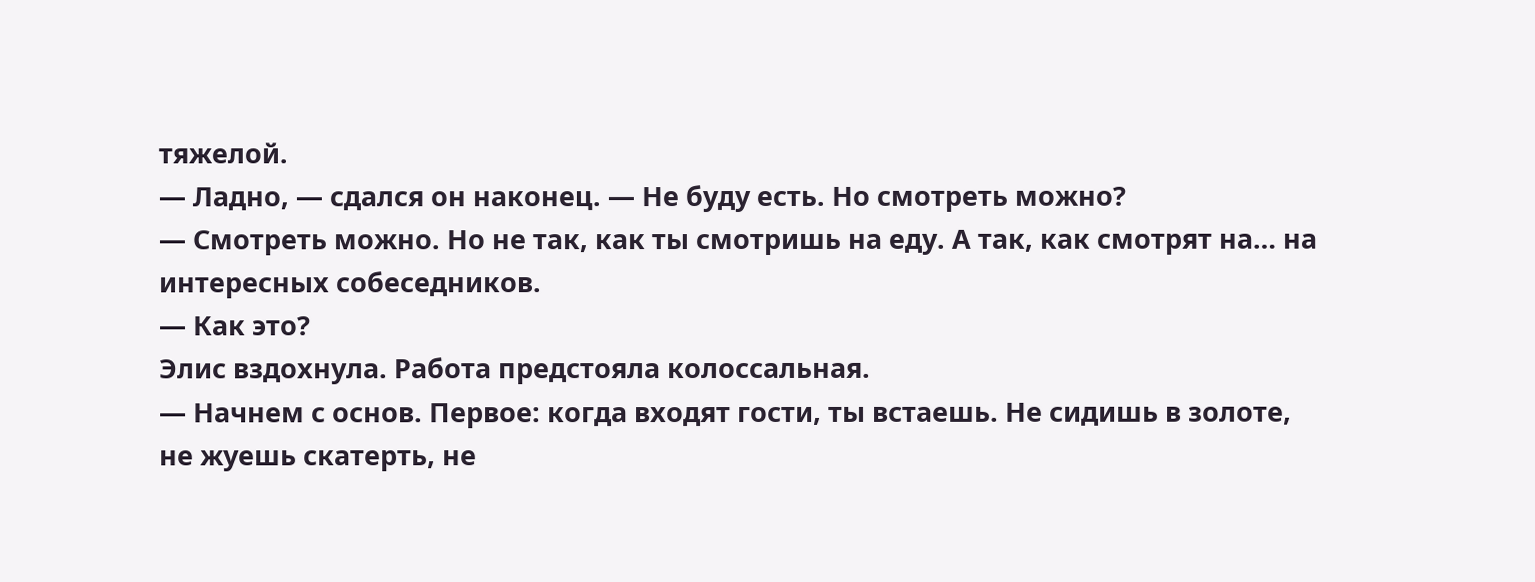тяжелой.
— Ладно, — сдался он наконец. — Не буду есть. Но смотреть можно?
— Смотреть можно. Но не так, как ты смотришь на еду. А так, как смотрят на… на интересных собеседников.
— Как это?
Элис вздохнула. Работа предстояла колоссальная.
— Начнем с основ. Первое: когда входят гости, ты встаешь. Не сидишь в золоте, не жуешь скатерть, не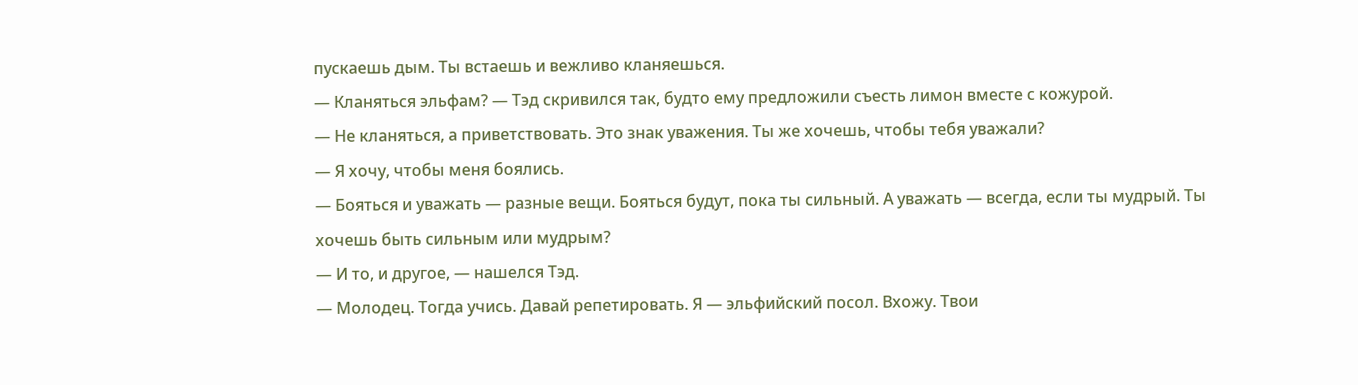пускаешь дым. Ты встаешь и вежливо кланяешься.
— Кланяться эльфам? — Тэд скривился так, будто ему предложили съесть лимон вместе с кожурой.
— Не кланяться, а приветствовать. Это знак уважения. Ты же хочешь, чтобы тебя уважали?
— Я хочу, чтобы меня боялись.
— Бояться и уважать — разные вещи. Бояться будут, пока ты сильный. А уважать — всегда, если ты мудрый. Ты хочешь быть сильным или мудрым?
— И то, и другое, — нашелся Тэд.
— Молодец. Тогда учись. Давай репетировать. Я — эльфийский посол. Вхожу. Твои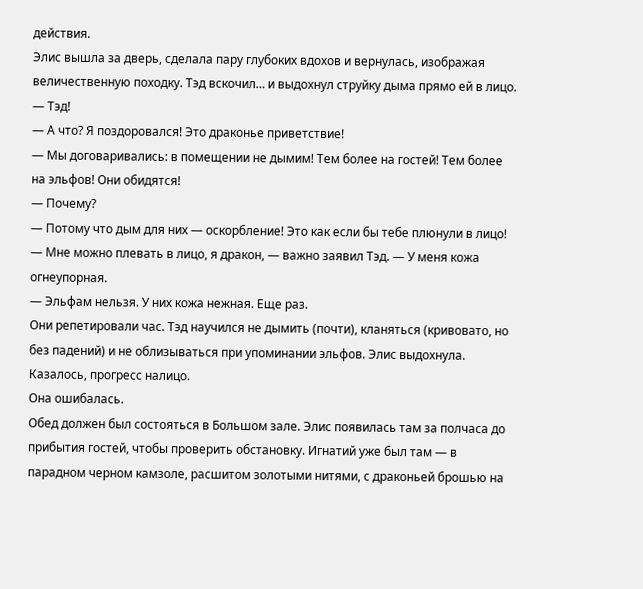действия.
Элис вышла за дверь, сделала пару глубоких вдохов и вернулась, изображая величественную походку. Тэд вскочил… и выдохнул струйку дыма прямо ей в лицо.
— Тэд!
— А что? Я поздоровался! Это драконье приветствие!
— Мы договаривались: в помещении не дымим! Тем более на гостей! Тем более на эльфов! Они обидятся!
— Почему?
— Потому что дым для них — оскорбление! Это как если бы тебе плюнули в лицо!
— Мне можно плевать в лицо, я дракон, — важно заявил Тэд. — У меня кожа огнеупорная.
— Эльфам нельзя. У них кожа нежная. Еще раз.
Они репетировали час. Тэд научился не дымить (почти), кланяться (кривовато, но без падений) и не облизываться при упоминании эльфов. Элис выдохнула. Казалось, прогресс налицо.
Она ошибалась.
Обед должен был состояться в Большом зале. Элис появилась там за полчаса до прибытия гостей, чтобы проверить обстановку. Игнатий уже был там — в парадном черном камзоле, расшитом золотыми нитями, с драконьей брошью на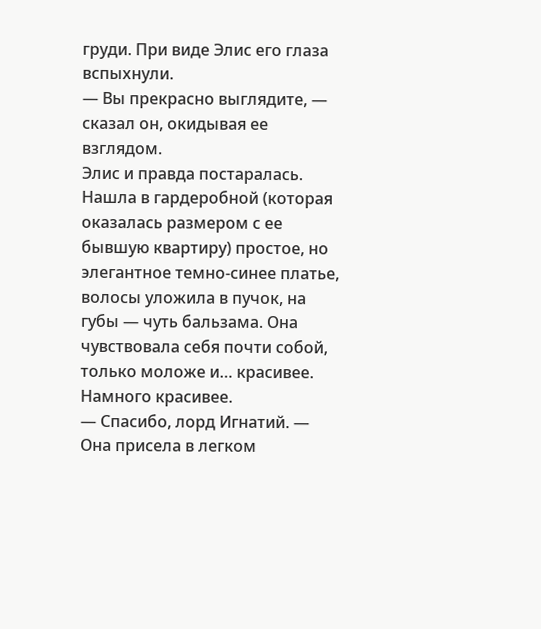груди. При виде Элис его глаза вспыхнули.
— Вы прекрасно выглядите, — сказал он, окидывая ее взглядом.
Элис и правда постаралась. Нашла в гардеробной (которая оказалась размером с ее бывшую квартиру) простое, но элегантное темно-синее платье, волосы уложила в пучок, на губы — чуть бальзама. Она чувствовала себя почти собой, только моложе и… красивее. Намного красивее.
— Спасибо, лорд Игнатий. — Она присела в легком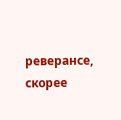реверансе, скорее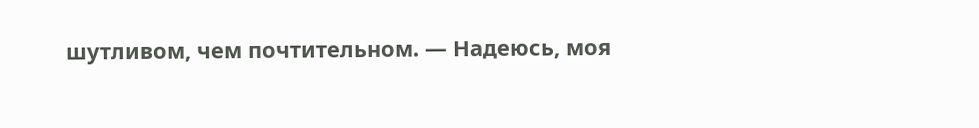шутливом, чем почтительном. — Надеюсь, моя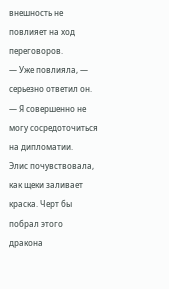внешность не повлияет на ход переговоров.
— Уже повлияла, — серьезно ответил он. — Я совершенно не могу сосредоточиться на дипломатии.
Элис почувствовала, как щеки заливает краска. Черт бы побрал этого дракона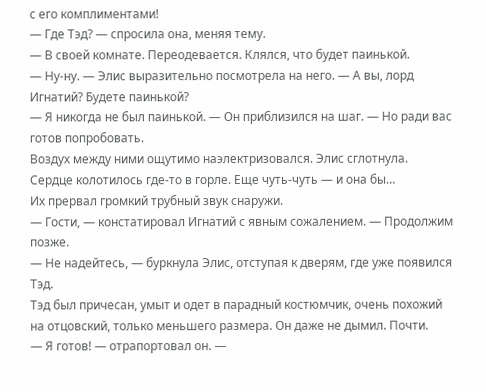с его комплиментами!
— Где Тэд? — спросила она, меняя тему.
— В своей комнате. Переодевается. Клялся, что будет паинькой.
— Ну-ну. — Элис выразительно посмотрела на него. — А вы, лорд Игнатий? Будете паинькой?
— Я никогда не был паинькой. — Он приблизился на шаг. — Но ради вас готов попробовать.
Воздух между ними ощутимо наэлектризовался. Элис сглотнула. Сердце колотилось где-то в горле. Еще чуть-чуть — и она бы…
Их прервал громкий трубный звук снаружи.
— Гости, — констатировал Игнатий с явным сожалением. — Продолжим позже.
— Не надейтесь, — буркнула Элис, отступая к дверям, где уже появился Тэд.
Тэд был причесан, умыт и одет в парадный костюмчик, очень похожий на отцовский, только меньшего размера. Он даже не дымил. Почти.
— Я готов! — отрапортовал он. —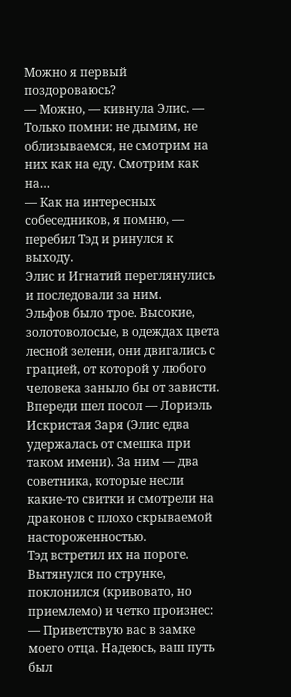Можно я первый поздороваюсь?
— Можно, — кивнула Элис. — Только помни: не дымим, не облизываемся, не смотрим на них как на еду. Смотрим как на…
— Как на интересных собеседников, я помню, — перебил Тэд и ринулся к выходу.
Элис и Игнатий переглянулись и последовали за ним.
Эльфов было трое. Высокие, золотоволосые, в одеждах цвета лесной зелени, они двигались с грацией, от которой у любого человека заныло бы от зависти. Впереди шел посол — Лориэль Искристая Заря (Элис едва удержалась от смешка при таком имени). За ним — два советника, которые несли какие-то свитки и смотрели на драконов с плохо скрываемой настороженностью.
Тэд встретил их на пороге. Вытянулся по струнке, поклонился (кривовато, но приемлемо) и четко произнес:
— Приветствую вас в замке моего отца. Надеюсь, ваш путь был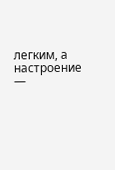легким, а настроение —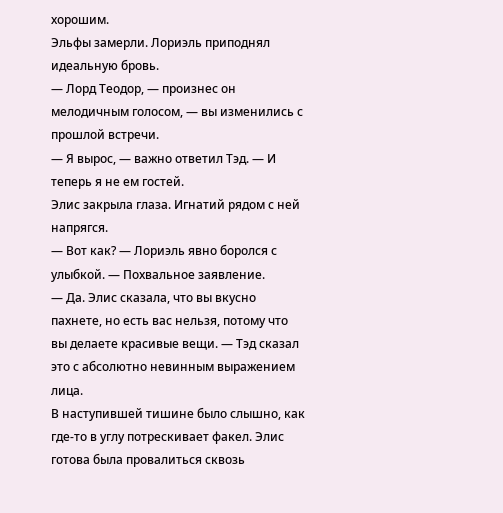хорошим.
Эльфы замерли. Лориэль приподнял идеальную бровь.
— Лорд Теодор, — произнес он мелодичным голосом, — вы изменились с прошлой встречи.
— Я вырос, — важно ответил Тэд. — И теперь я не ем гостей.
Элис закрыла глаза. Игнатий рядом с ней напрягся.
— Вот как? — Лориэль явно боролся с улыбкой. — Похвальное заявление.
— Да. Элис сказала, что вы вкусно пахнете, но есть вас нельзя, потому что вы делаете красивые вещи. — Тэд сказал это с абсолютно невинным выражением лица.
В наступившей тишине было слышно, как где-то в углу потрескивает факел. Элис готова была провалиться сквозь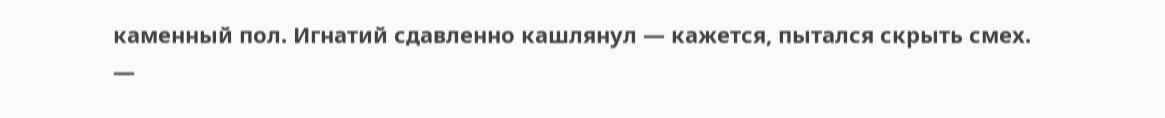каменный пол. Игнатий сдавленно кашлянул — кажется, пытался скрыть смех.
—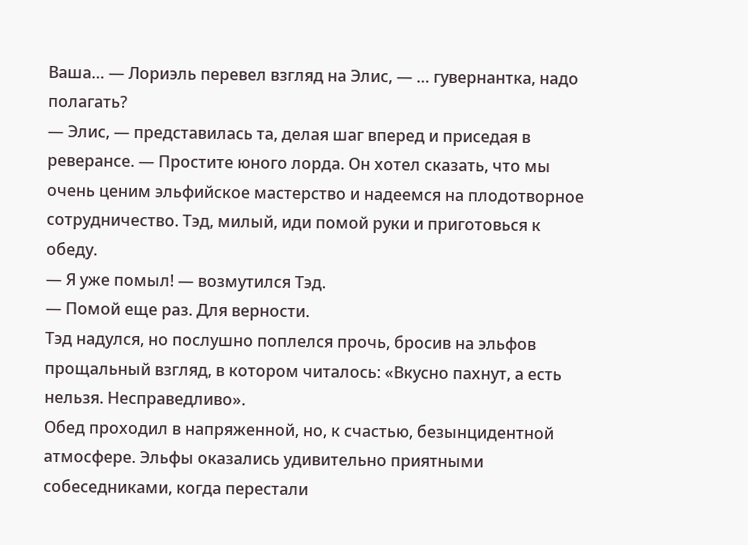Ваша… — Лориэль перевел взгляд на Элис, — … гувернантка, надо полагать?
— Элис, — представилась та, делая шаг вперед и приседая в реверансе. — Простите юного лорда. Он хотел сказать, что мы очень ценим эльфийское мастерство и надеемся на плодотворное сотрудничество. Тэд, милый, иди помой руки и приготовься к обеду.
— Я уже помыл! — возмутился Тэд.
— Помой еще раз. Для верности.
Тэд надулся, но послушно поплелся прочь, бросив на эльфов прощальный взгляд, в котором читалось: «Вкусно пахнут, а есть нельзя. Несправедливо».
Обед проходил в напряженной, но, к счастью, безынцидентной атмосфере. Эльфы оказались удивительно приятными собеседниками, когда перестали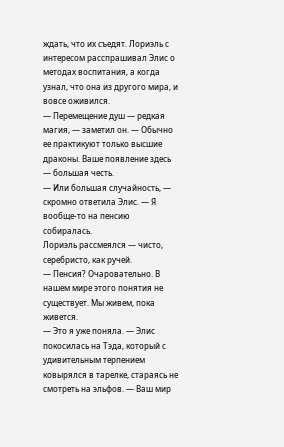ждать, что их съедят. Лориэль с интересом расспрашивал Элис о методах воспитания, а когда узнал, что она из другого мира, и вовсе оживился.
— Перемещение душ — редкая магия, — заметил он. — Обычно ее практикуют только высшие драконы. Ваше появление здесь — большая честь.
— Или большая случайность, — скромно ответила Элис. — Я вообще-то на пенсию собиралась.
Лориэль рассмеялся — чисто, серебристо, как ручей.
— Пенсия? Очаровательно. В нашем мире этого понятия не существует. Мы живем, пока живется.
— Это я уже поняла. — Элис покосилась на Тэда, который с удивительным терпением ковырялся в тарелке, стараясь не смотреть на эльфов. — Ваш мир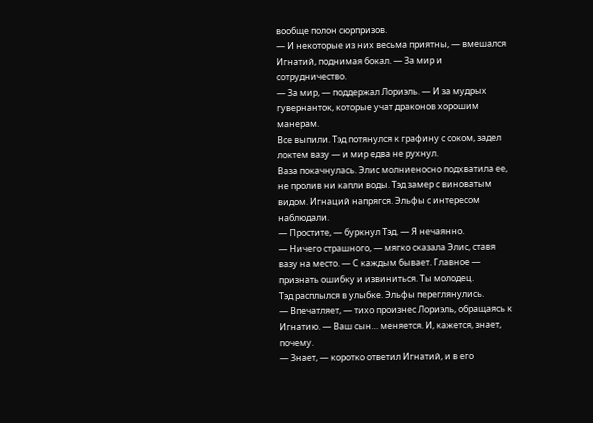вообще полон сюрпризов.
— И некоторые из них весьма приятны, — вмешался Игнатий, поднимая бокал. — За мир и сотрудничество.
— За мир, — поддержал Лориэль. — И за мудрых гувернанток, которые учат драконов хорошим манерам.
Все выпили. Тэд потянулся к графину с соком, задел локтем вазу — и мир едва не рухнул.
Ваза покачнулась. Элис молниеносно подхватила ее, не пролив ни капли воды. Тэд замер с виноватым видом. Игнаций напрягся. Эльфы с интересом наблюдали.
— Простите, — буркнул Тэд. — Я нечаянно.
— Ничего страшного, — мягко сказала Элис, ставя вазу на место. — С каждым бывает. Главное — признать ошибку и извиниться. Ты молодец.
Тэд расплылся в улыбке. Эльфы переглянулись.
— Впечатляет, — тихо произнес Лориэль, обращаясь к Игнатию. — Ваш сын… меняется. И, кажется, знает, почему.
— Знает, — коротко ответил Игнатий, и в его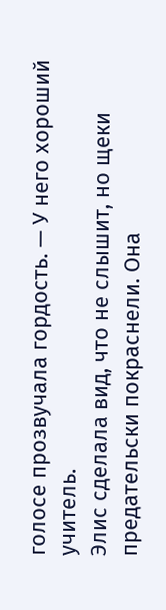голосе прозвучала гордость. — У него хороший учитель.
Элис сделала вид, что не слышит, но щеки предательски покраснели. Она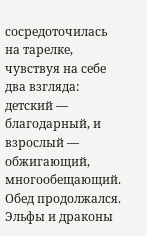сосредоточилась на тарелке, чувствуя на себе два взгляда: детский — благодарный, и взрослый — обжигающий, многообещающий.
Обед продолжался. Эльфы и драконы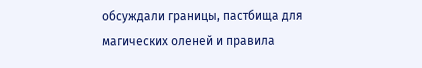обсуждали границы, пастбища для магических оленей и правила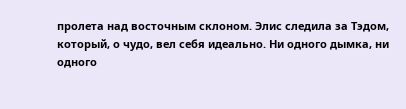пролета над восточным склоном. Элис следила за Тэдом, который, о чудо, вел себя идеально. Ни одного дымка, ни одного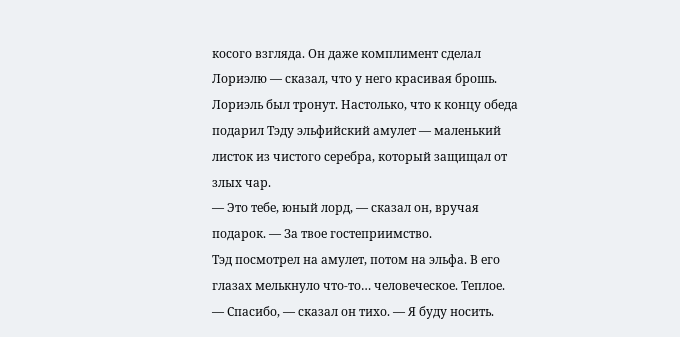косого взгляда. Он даже комплимент сделал Лориэлю — сказал, что у него красивая брошь.
Лориэль был тронут. Настолько, что к концу обеда подарил Тэду эльфийский амулет — маленький листок из чистого серебра, который защищал от злых чар.
— Это тебе, юный лорд, — сказал он, вручая подарок. — За твое гостеприимство.
Тэд посмотрел на амулет, потом на эльфа. В его глазах мелькнуло что-то… человеческое. Теплое.
— Спасибо, — сказал он тихо. — Я буду носить.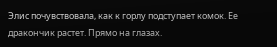Элис почувствовала, как к горлу подступает комок. Ее дракончик растет. Прямо на глазах.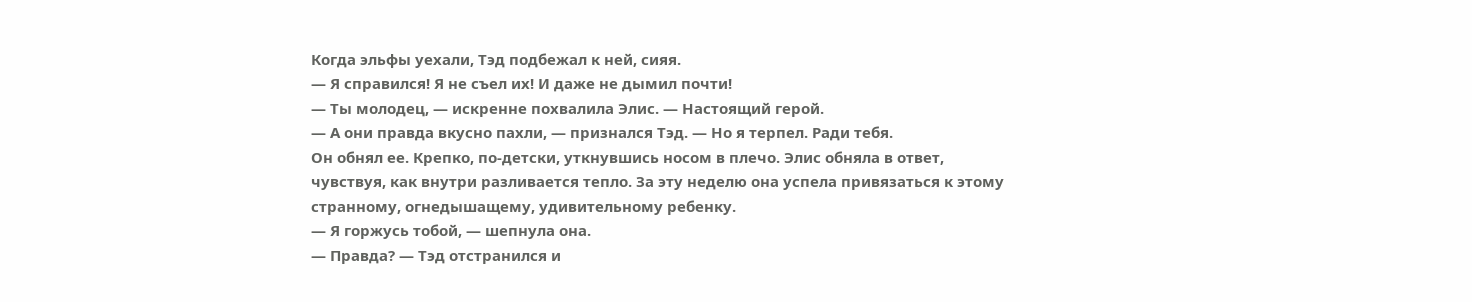Когда эльфы уехали, Тэд подбежал к ней, сияя.
— Я справился! Я не съел их! И даже не дымил почти!
— Ты молодец, — искренне похвалила Элис. — Настоящий герой.
— А они правда вкусно пахли, — признался Тэд. — Но я терпел. Ради тебя.
Он обнял ее. Крепко, по-детски, уткнувшись носом в плечо. Элис обняла в ответ, чувствуя, как внутри разливается тепло. За эту неделю она успела привязаться к этому странному, огнедышащему, удивительному ребенку.
— Я горжусь тобой, — шепнула она.
— Правда? — Тэд отстранился и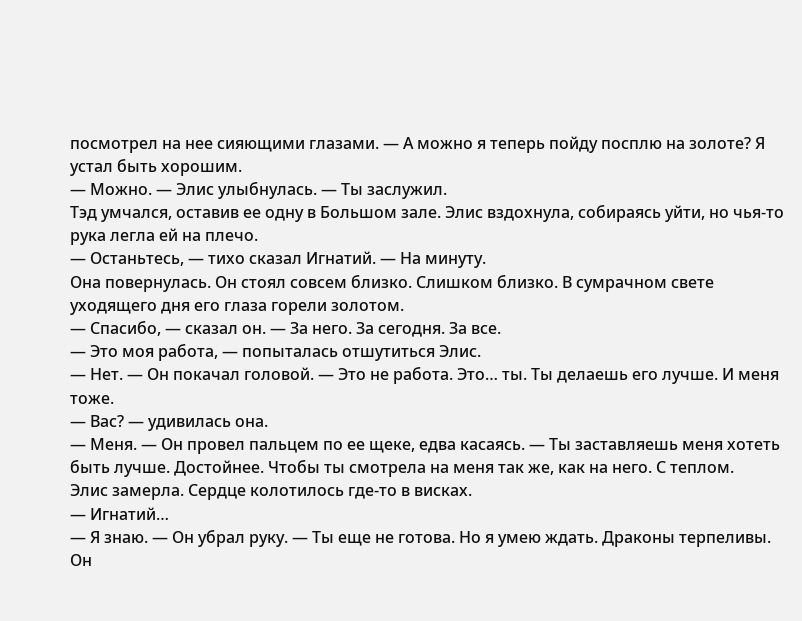посмотрел на нее сияющими глазами. — А можно я теперь пойду посплю на золоте? Я устал быть хорошим.
— Можно. — Элис улыбнулась. — Ты заслужил.
Тэд умчался, оставив ее одну в Большом зале. Элис вздохнула, собираясь уйти, но чья-то рука легла ей на плечо.
— Останьтесь, — тихо сказал Игнатий. — На минуту.
Она повернулась. Он стоял совсем близко. Слишком близко. В сумрачном свете уходящего дня его глаза горели золотом.
— Спасибо, — сказал он. — За него. За сегодня. За все.
— Это моя работа, — попыталась отшутиться Элис.
— Нет. — Он покачал головой. — Это не работа. Это… ты. Ты делаешь его лучше. И меня тоже.
— Вас? — удивилась она.
— Меня. — Он провел пальцем по ее щеке, едва касаясь. — Ты заставляешь меня хотеть быть лучше. Достойнее. Чтобы ты смотрела на меня так же, как на него. С теплом.
Элис замерла. Сердце колотилось где-то в висках.
— Игнатий…
— Я знаю. — Он убрал руку. — Ты еще не готова. Но я умею ждать. Драконы терпеливы.
Он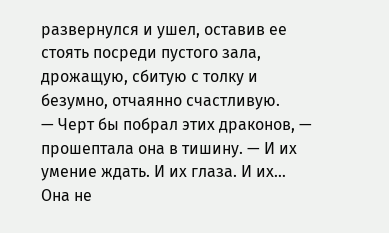развернулся и ушел, оставив ее стоять посреди пустого зала, дрожащую, сбитую с толку и безумно, отчаянно счастливую.
— Черт бы побрал этих драконов, — прошептала она в тишину. — И их умение ждать. И их глаза. И их…
Она не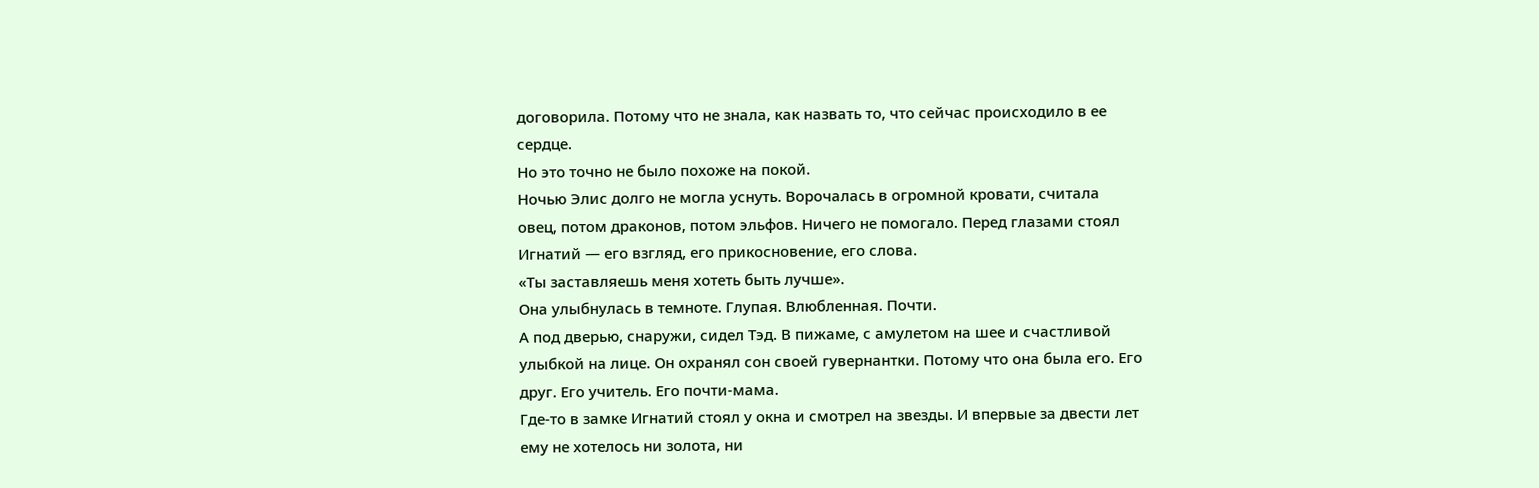договорила. Потому что не знала, как назвать то, что сейчас происходило в ее сердце.
Но это точно не было похоже на покой.
Ночью Элис долго не могла уснуть. Ворочалась в огромной кровати, считала овец, потом драконов, потом эльфов. Ничего не помогало. Перед глазами стоял Игнатий — его взгляд, его прикосновение, его слова.
«Ты заставляешь меня хотеть быть лучше».
Она улыбнулась в темноте. Глупая. Влюбленная. Почти.
А под дверью, снаружи, сидел Тэд. В пижаме, с амулетом на шее и счастливой улыбкой на лице. Он охранял сон своей гувернантки. Потому что она была его. Его друг. Его учитель. Его почти-мама.
Где-то в замке Игнатий стоял у окна и смотрел на звезды. И впервые за двести лет ему не хотелось ни золота, ни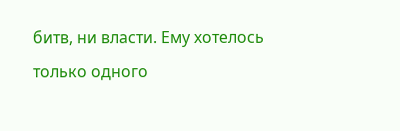битв, ни власти. Ему хотелось только одного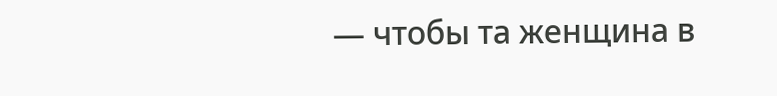— чтобы та женщина в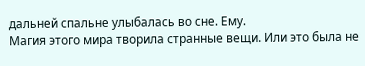дальней спальне улыбалась во сне. Ему.
Магия этого мира творила странные вещи. Или это была не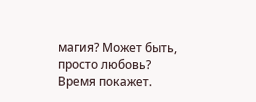магия? Может быть, просто любовь?
Время покажет.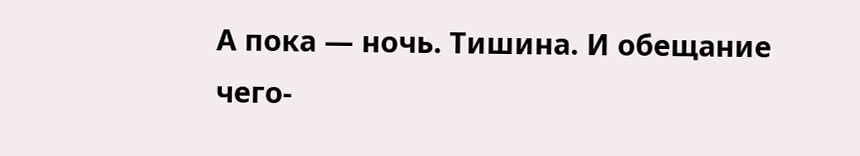А пока — ночь. Тишина. И обещание чего-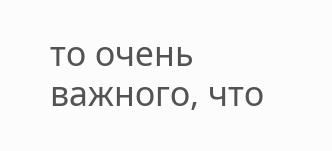то очень важного, что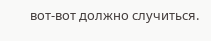вот-вот должно случиться.